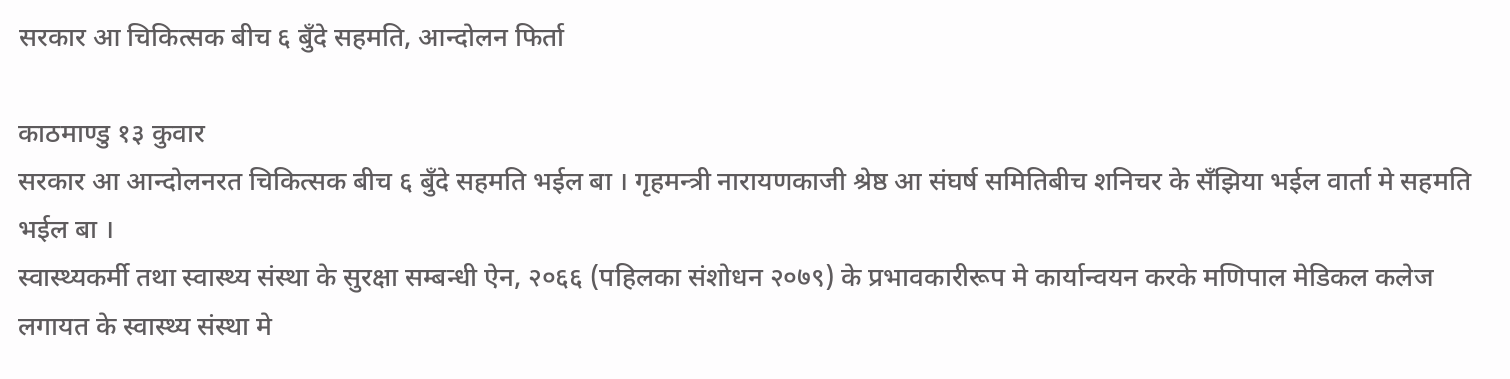सरकार आ चिकित्सक बीच ६ बुँदे सहमति, आन्दोलन फिर्ता

काठमाण्डु १३ कुवार
सरकार आ आन्दोलनरत चिकित्सक बीच ६ बुँदे सहमति भईल बा । गृहमन्त्री नारायणकाजी श्रेष्ठ आ संघर्ष समितिबीच शनिचर के सँझिया भईल वार्ता मे सहमति भईल बा ।
स्वास्थ्यकर्मी तथा स्वास्थ्य संस्था के सुरक्षा सम्बन्धी ऐन, २०६६ (पहिलका संशोधन २०७९) के प्रभावकारीरूप मे कार्यान्वयन करके मणिपाल मेडिकल कलेज लगायत के स्वास्थ्य संस्था मे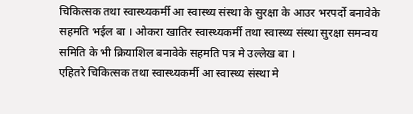चिकित्सक तथा स्वास्थ्यकर्मी आ स्वास्थ्य संस्था के सुरक्षा के आउर भरपर्दो बनावेके सहमति भईल बा । ओकरा खातिर स्वास्थ्यकर्मी तथा स्वास्थ्य संस्था सुरक्षा समन्वय समिति के भी क्रियाशिल बनावेके सहमति पत्र मे उल्लेख बा ।
एहितरे चिकित्सक तथा स्वास्थ्यकर्मी आ स्वास्थ्य संस्था मे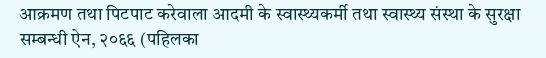आक्रमण तथा पिटपाट करेवाला आदमी के स्वास्थ्यकर्मी तथा स्वास्थ्य संस्था के सुरक्षा सम्बन्धी ऐन, २०६६ (पहिलका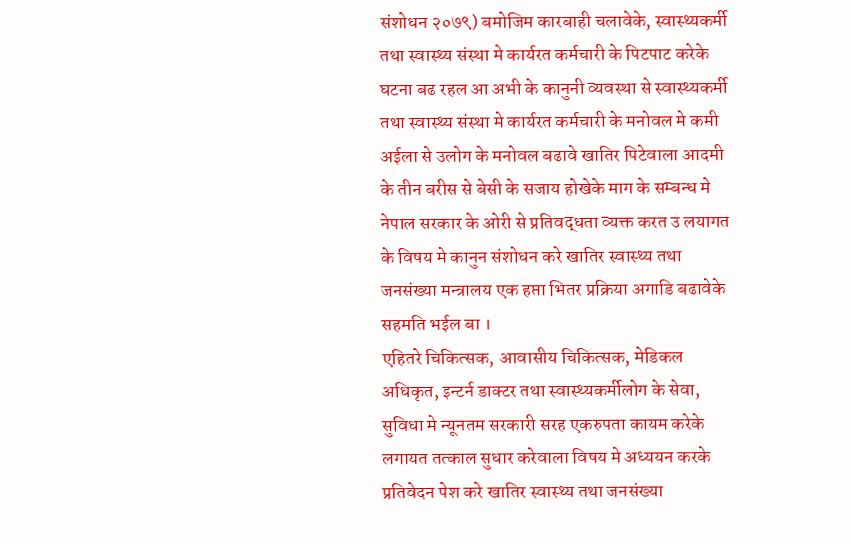संशोधन २०७९) बमोजिम कारबाही चलावेके, स्वास्थ्यकर्मी तथा स्वास्थ्य संस्था मे कार्यरत कर्मचारी के पिटपाट करेके घटना बढ रहल आ अभी के कानुनी व्यवस्था से स्वास्थ्यकर्मी तथा स्वास्थ्य संस्था मे कार्यरत कर्मचारी के मनोवल मे कमी अईला से उलोग के मनोवल बढावे खातिर पिटेवाला आदमी के तीन बरीस से बेसी के सजाय होखेके माग के सम्बन्ध मे नेपाल सरकार के ओरी से प्रतिवद्धता व्यक्त करत उ लयागत के विषय मे कानुन संशोधन करे खातिर स्वास्थ्य तथा जनसंख्या मन्त्रालय एक हप्ता भितर प्रक्रिया अगाडि बढावेके सहमति भईल बा ।
एहितरे चिकित्सक, आवासीय चिकित्सक, मेडिकल अधिकृत, इन्टर्न डाक्टर तथा स्वास्थ्यकर्मीलोग के सेवा, सुविधा मे न्यूनतम सरकारी सरह एकरुपता कायम करेके लगायत तत्काल सुधार करेवाला विषय मे अध्ययन करके प्रतिवेदन पेश करे खातिर स्वास्थ्य तथा जनसंख्या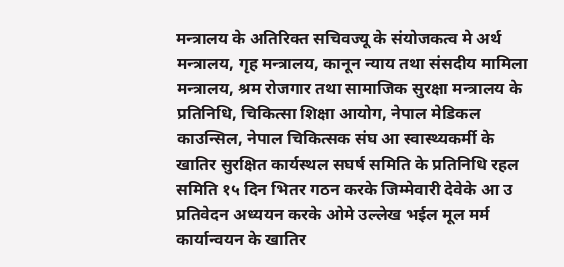मन्त्रालय के अतिरिक्त सचिवज्यू के संयोजकत्व मे अर्थ मन्त्रालय, गृह मन्त्रालय, कानून न्याय तथा संसदीय मामिला मन्त्रालय, श्रम रोजगार तथा सामाजिक सुरक्षा मन्त्रालय के प्रतिनिधि, चिकित्सा शिक्षा आयोग, नेपाल मेडिकल काउन्सिल, नेपाल चिकित्सक संघ आ स्वास्थ्यकर्मी के खातिर सुरक्षित कार्यस्थल सघर्ष समिति के प्रतिनिधि रहल समिति १५ दिन भितर गठन करके जिम्मेवारी देवेके आ उ प्रतिवेदन अध्ययन करके ओमे उल्लेख भईल मूल मर्म कार्यान्वयन के खातिर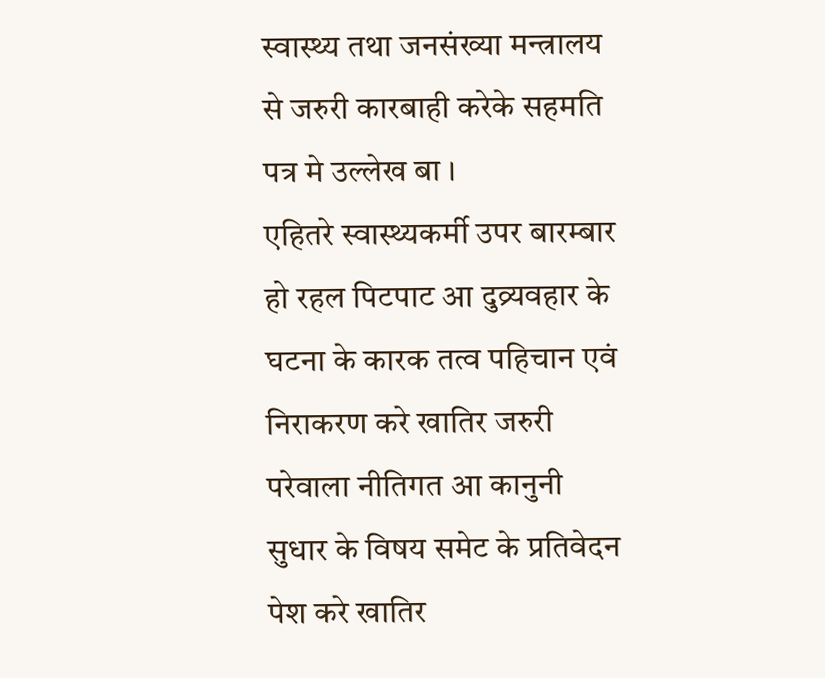स्वास्थ्य तथा जनसंख्या मन्त्रालय से जरुरी कारबाही करेके सहमति पत्र मे उल्लेख बा ।
एहितरे स्वास्थ्यकर्मी उपर बारम्बार हो रहल पिटपाट आ दुव्र्यवहार के घटना के कारक तत्व पहिचान एवं निराकरण करे खातिर जरुरी परेवाला नीतिगत आ कानुनी सुधार के विषय समेट के प्रतिवेदन पेश करे खातिर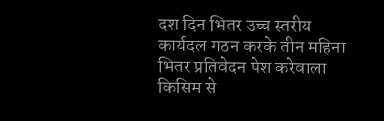दश दिन भितर उच्च स्तरीय कार्यदल गठन करके तीन महिना भितर प्रतिवेदन पेश करेवाला किसिम से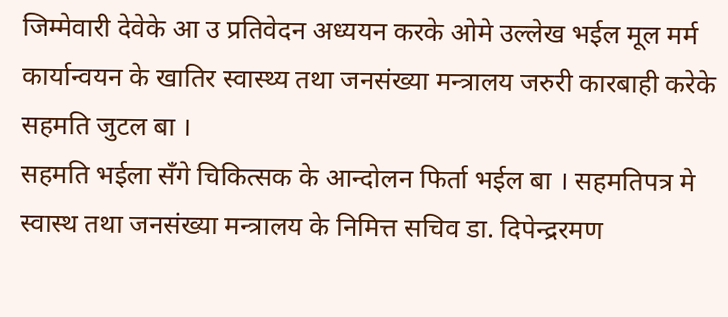जिम्मेवारी देवेके आ उ प्रतिवेदन अध्ययन करके ओमे उल्लेख भईल मूल मर्म कार्यान्वयन के खातिर स्वास्थ्य तथा जनसंख्या मन्त्रालय जरुरी कारबाही करेके सहमति जुटल बा ।
सहमति भईला सँगे चिकित्सक के आन्दोलन फिर्ता भईल बा । सहमतिपत्र मे स्वास्थ तथा जनसंख्या मन्त्रालय के निमित्त सचिव डा. दिपेन्द्ररमण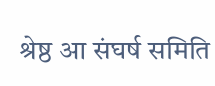श्रेष्ठ आ संघर्ष समिति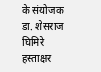के संयोजक डा. शेसराज घिमिरे हस्ताक्षर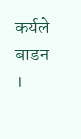कर्यले बाडन ।